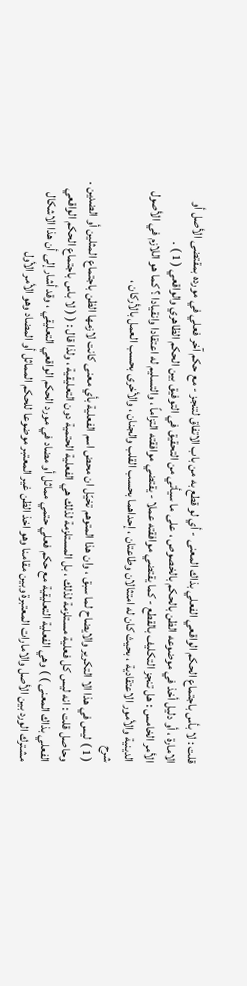قلت : لا بأس باجتماع الحكم الواقعي الفعلي بذاك المعنى - أي لو قطع به من باب الاتفاق لتنجز - مع حكم آخر فعلي في مورده بمقتضى الأصل أو الامارة ، أو دليل أخذ في موضوعه الظن بالحكم بالخصوص ، على ما سيأتي من التحقيق في التوفيق بين الحكم الظاهري والواقعي ( 1 ) .
الأمر الخامس : هل تنجز التكليف بالقطع - كما يقتضي موافقته عملا - يقتضي موافقته التزاماً ، والتسليم له اعتقادا وانقيادا ؟ كما هو اللازم في الأصول الدينية والأمور الاعتقادية ، بحيث كان له امتثالان وطاعتان ، إحداهما بحسب القلب والجنان ، والأخرى بحسب العمل بالأركان ،
شرح
( 1 ) ليس في هذا الا التكرير والايضاح لما سبق ، وان هذا المتوهم تخيّل ان محض اسم الفعلية بأي معنى كانت لازمها الظن باجتماع المثلين أو الضدين .
وحاصل قلت : انه ليس كل فعلية مستلزمة لذلك ، بل المستلزمة لذلك هي الفعلية الحتمية دون التعليقية ، ولذا قال : ( ( لا باس باجتماع الحكم الواقعي الفعلي بذاك المعنى ) ) وهي الفعلية التعليقية مع حكم فعلي حتمي مماثل أو مضاد في مورد الحكم الواقعي التعليقي ، وقد أشار إلى أن هذا الاشكال مشترك الورد بين الأصل والامارات المعتبرة وبين مقامنا وهو اخذ الظن غير المعتبر موضوعا للحكم المماثل أو المضاد وهو الأمر الأول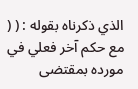الذي ذكرناه بقوله : ( ( مع حكم آخر فعلي في مورده بمقتضى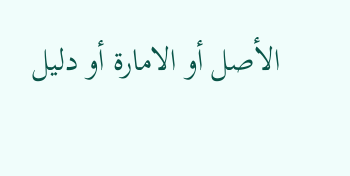الأصل أو الامارة أو دليل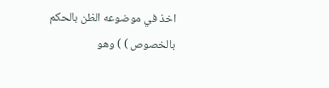اخذ في موضوعه الظن بالحكم بالخصوص ) ) وهو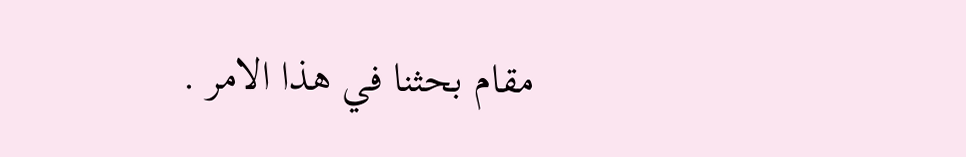مقام بحثنا في هذا الامر .